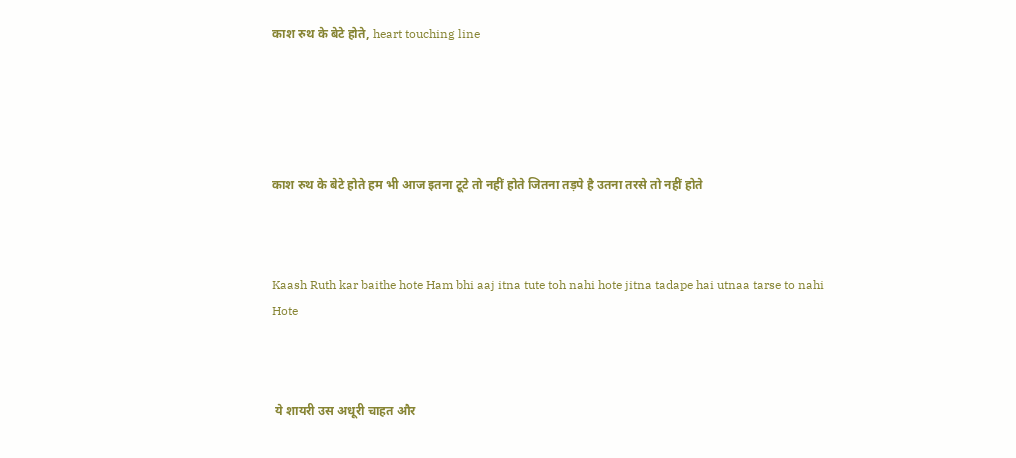काश रुथ के बेटे होते, heart touching line





काश रुथ के बेटे होते हम भी आज इतना टूटे तो नहीं होते जितना तड़पे है उतना तरसे तो नहीं होते



Kaash Ruth kar baithe hote Ham bhi aaj itna tute toh nahi hote jitna tadape hai utnaa tarse to nahi Hote



 ये शायरी उस अधूरी चाहत और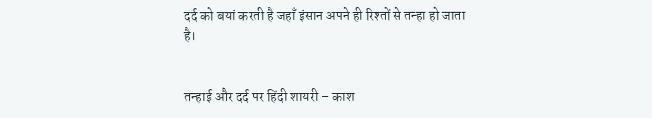दर्द को बयां करती है जहाँ इंसान अपने ही रिश्तों से तन्हा हो जाता है।


तन्हाई और दर्द पर हिंदी शायरी – काश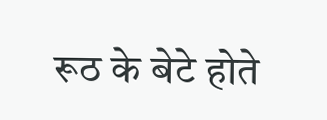रूठ के बेटे होते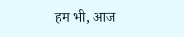हम भी, आज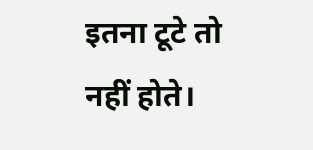इतना टूटे तो नहीं होते।